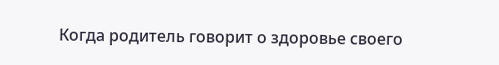Когда родитель говорит о здоровье своего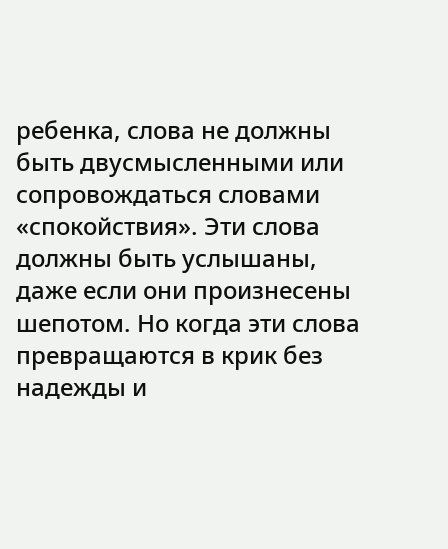ребенка, слова не должны быть двусмысленными или сопровождаться словами «спокойствия». Эти слова должны быть услышаны, даже если они произнесены шепотом. Но когда эти слова превращаются в крик без надежды и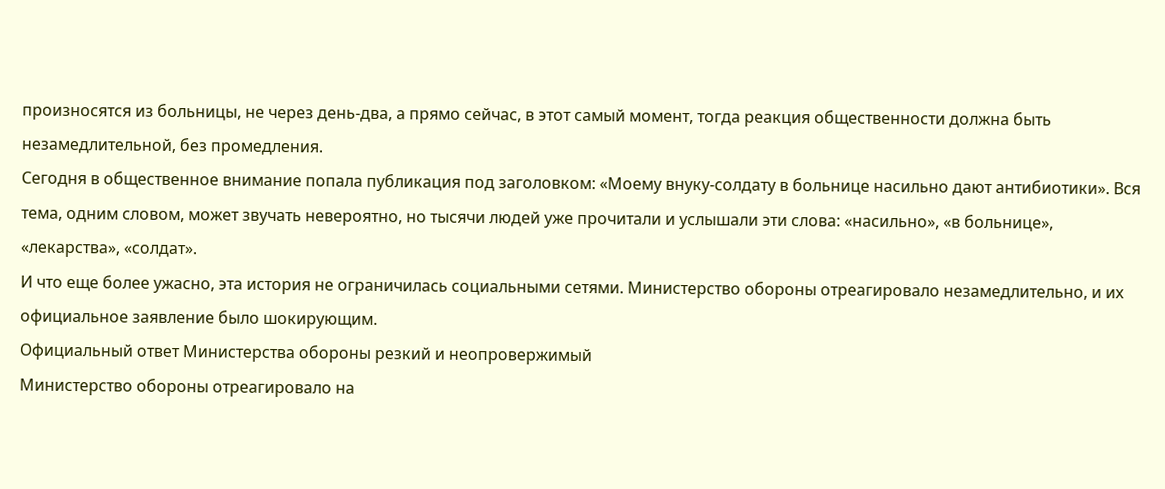произносятся из больницы, не через день-два, а прямо сейчас, в этот самый момент, тогда реакция общественности должна быть незамедлительной, без промедления.
Сегодня в общественное внимание попала публикация под заголовком: «Моему внуку-солдату в больнице насильно дают антибиотики». Вся тема, одним словом, может звучать невероятно, но тысячи людей уже прочитали и услышали эти слова: «насильно», «в больнице», «лекарства», «солдат».
И что еще более ужасно, эта история не ограничилась социальными сетями. Министерство обороны отреагировало незамедлительно, и их официальное заявление было шокирующим.
Официальный ответ Министерства обороны резкий и неопровержимый
Министерство обороны отреагировало на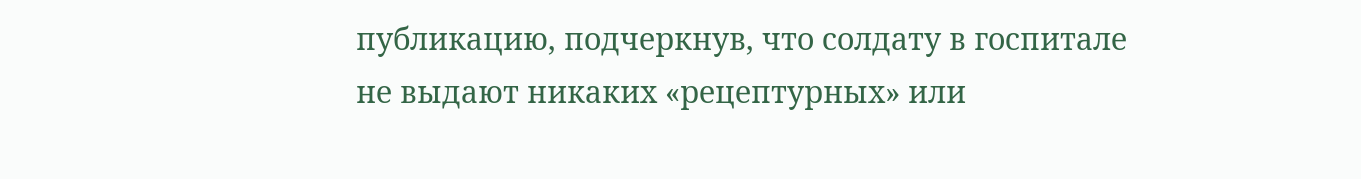публикацию, подчеркнув, что солдату в госпитале не выдают никаких «рецептурных» или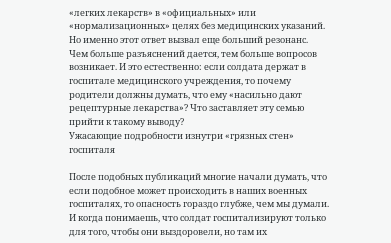«легких лекарств» в «официальных» или «нормализационных» целях без медицинских указаний. Но именно этот ответ вызвал еще больший резонанс.
Чем больше разъяснений дается, тем больше вопросов возникает. И это естественно: если солдата держат в госпитале медицинского учреждения, то почему родители должны думать, что ему «насильно дают рецептурные лекарства»? Что заставляет эту семью прийти к такому выводу?
Ужасающие подробности изнутри «грязных стен» госпиталя

После подобных публикаций многие начали думать, что если подобное может происходить в наших военных госпиталях, то опасность гораздо глубже, чем мы думали. И когда понимаешь, что солдат госпитализируют только для того, чтобы они выздоровели, но там их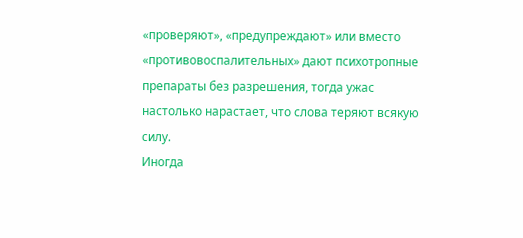«проверяют», «предупреждают» или вместо «противовоспалительных» дают психотропные препараты без разрешения, тогда ужас настолько нарастает, что слова теряют всякую силу.
Иногда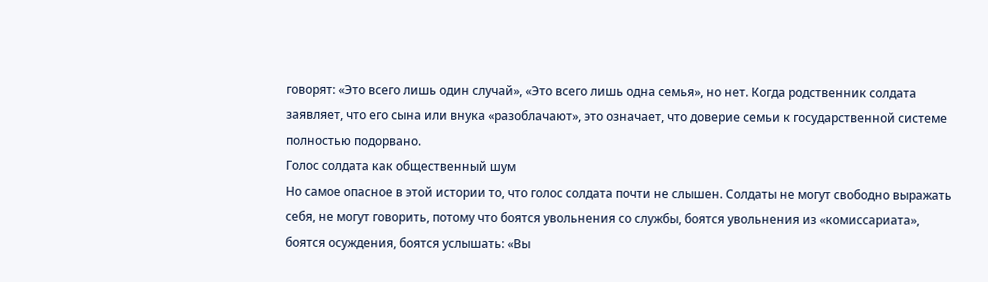говорят: «Это всего лишь один случай», «Это всего лишь одна семья», но нет. Когда родственник солдата заявляет, что его сына или внука «разоблачают», это означает, что доверие семьи к государственной системе полностью подорвано.
Голос солдата как общественный шум
Но самое опасное в этой истории то, что голос солдата почти не слышен. Солдаты не могут свободно выражать себя, не могут говорить, потому что боятся увольнения со службы, боятся увольнения из «комиссариата», боятся осуждения, боятся услышать: «Вы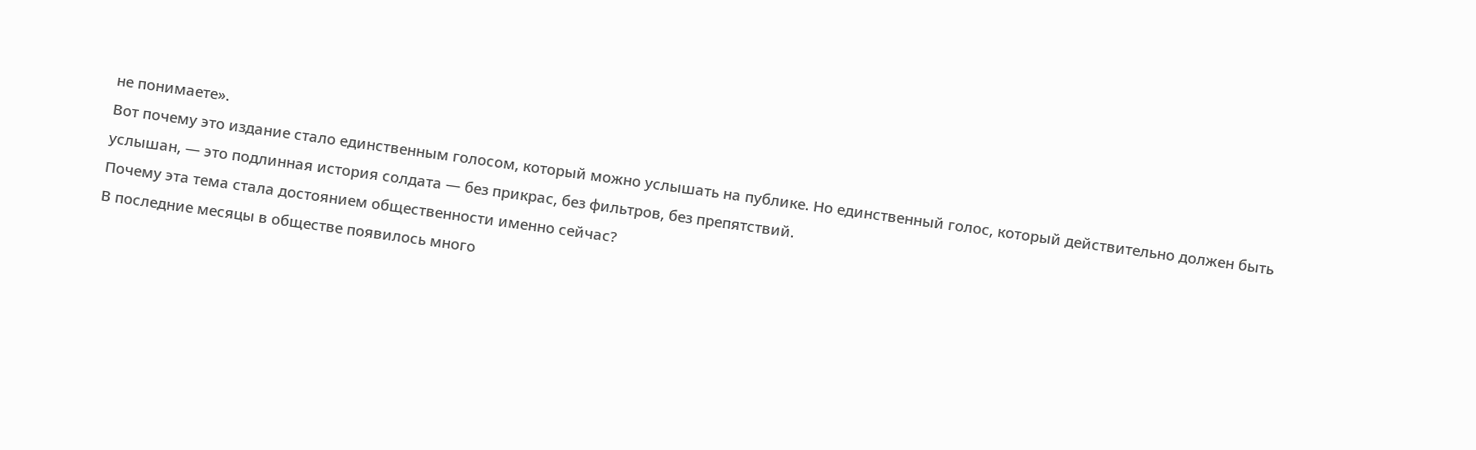не понимаете».
Вот почему это издание стало единственным голосом, который можно услышать на публике. Но единственный голос, который действительно должен быть услышан, — это подлинная история солдата — без прикрас, без фильтров, без препятствий.
Почему эта тема стала достоянием общественности именно сейчас?
В последние месяцы в обществе появилось много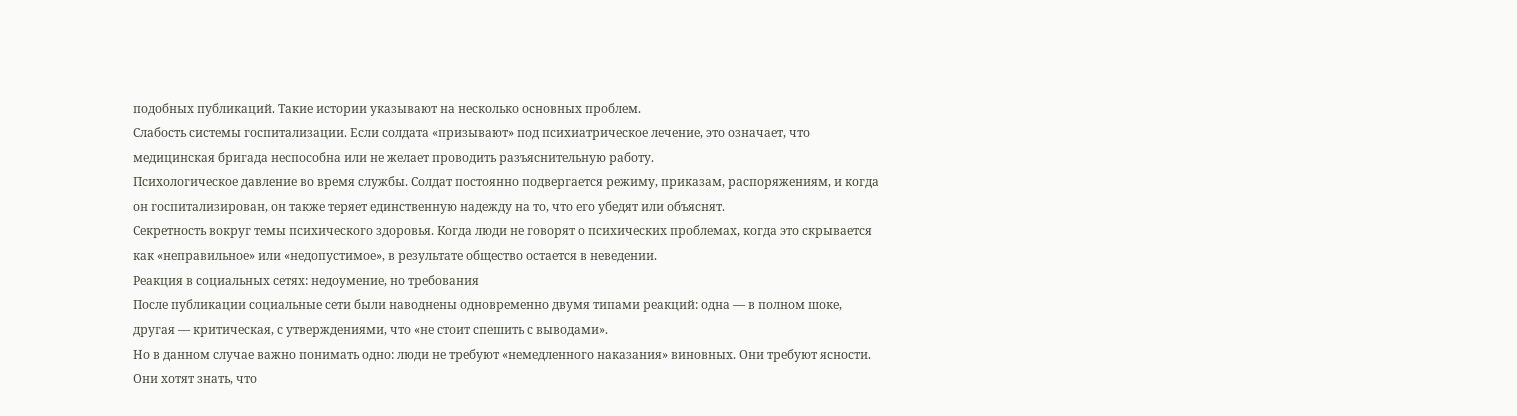подобных публикаций. Такие истории указывают на несколько основных проблем.
Слабость системы госпитализации. Если солдата «призывают» под психиатрическое лечение, это означает, что медицинская бригада неспособна или не желает проводить разъяснительную работу.
Психологическое давление во время службы. Солдат постоянно подвергается режиму, приказам, распоряжениям, и когда он госпитализирован, он также теряет единственную надежду на то, что его убедят или объяснят.
Секретность вокруг темы психического здоровья. Когда люди не говорят о психических проблемах, когда это скрывается как «неправильное» или «недопустимое», в результате общество остается в неведении.
Реакция в социальных сетях: недоумение, но требования
После публикации социальные сети были наводнены одновременно двумя типами реакций: одна — в полном шоке, другая — критическая, с утверждениями, что «не стоит спешить с выводами».
Но в данном случае важно понимать одно: люди не требуют «немедленного наказания» виновных. Они требуют ясности. Они хотят знать, что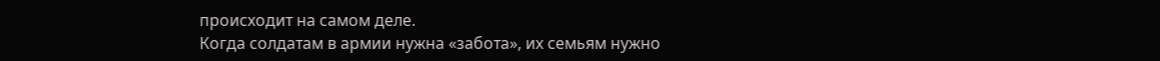происходит на самом деле.
Когда солдатам в армии нужна «забота», их семьям нужно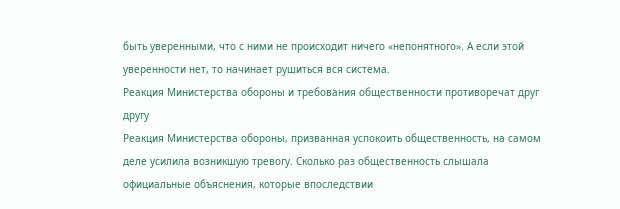быть уверенными, что с ними не происходит ничего «непонятного». А если этой уверенности нет, то начинает рушиться вся система.
Реакция Министерства обороны и требования общественности противоречат друг другу
Реакция Министерства обороны, призванная успокоить общественность, на самом деле усилила возникшую тревогу. Сколько раз общественность слышала официальные объяснения, которые впоследствии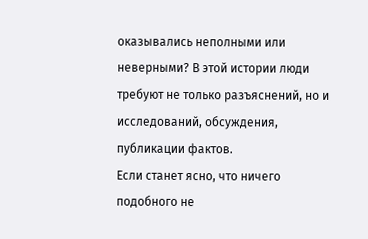оказывались неполными или неверными? В этой истории люди требуют не только разъяснений, но и исследований, обсуждения, публикации фактов.
Если станет ясно, что ничего подобного не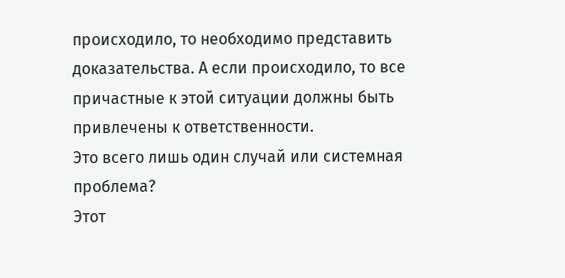происходило, то необходимо представить доказательства. А если происходило, то все причастные к этой ситуации должны быть привлечены к ответственности.
Это всего лишь один случай или системная проблема?
Этот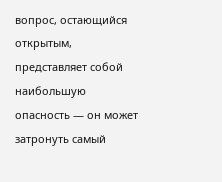вопрос, остающийся открытым, представляет собой наибольшую опасность — он может затронуть самый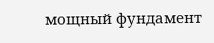мощный фундамент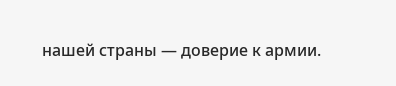нашей страны — доверие к армии.